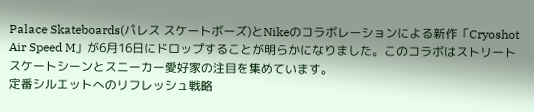Palace Skateboards(パレス スケートボーズ)とNikeのコラボレーションによる新作「Cryoshot Air Speed M」が6月16日にドロップすることが明らかになりました。このコラボはストリートスケートシーンとスニーカー愛好家の注目を集めています。
定番シルエットへのリフレッシュ戦略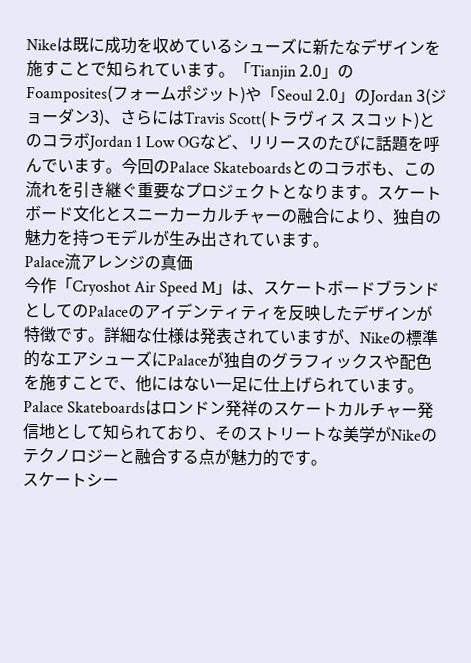Nikeは既に成功を収めているシューズに新たなデザインを施すことで知られています。「Tianjin 2.0」のFoamposites(フォームポジット)や「Seoul 2.0」のJordan 3(ジョーダン3)、さらにはTravis Scott(トラヴィス スコット)とのコラボJordan 1 Low OGなど、リリースのたびに話題を呼んでいます。今回のPalace Skateboardsとのコラボも、この流れを引き継ぐ重要なプロジェクトとなります。スケートボード文化とスニーカーカルチャーの融合により、独自の魅力を持つモデルが生み出されています。
Palace流アレンジの真価
今作「Cryoshot Air Speed M」は、スケートボードブランドとしてのPalaceのアイデンティティを反映したデザインが特徴です。詳細な仕様は発表されていますが、Nikeの標準的なエアシューズにPalaceが独自のグラフィックスや配色を施すことで、他にはない一足に仕上げられています。Palace Skateboardsはロンドン発祥のスケートカルチャー発信地として知られており、そのストリートな美学がNikeのテクノロジーと融合する点が魅力的です。
スケートシー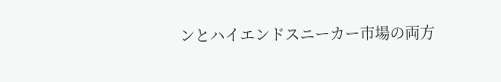ンとハイエンドスニーカー市場の両方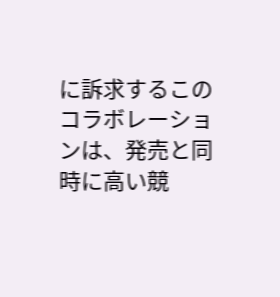に訴求するこのコラボレーションは、発売と同時に高い競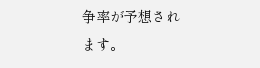争率が予想されます。